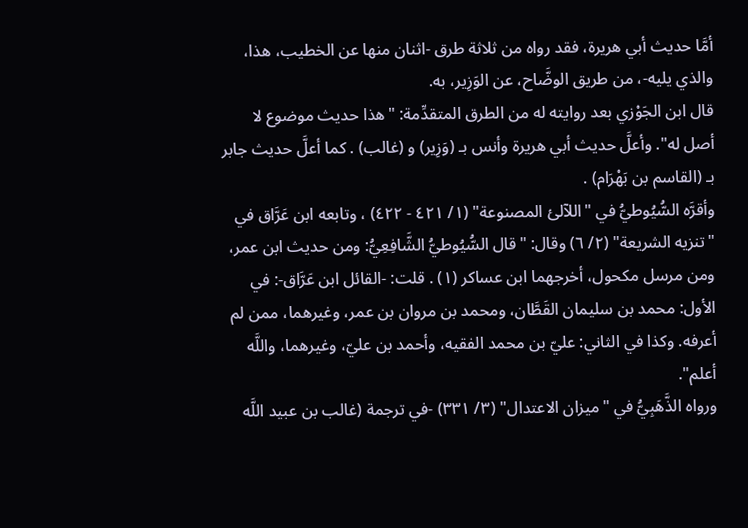أمَّا حديث أبي هريرة، فقد رواه من ثلاثة طرق -اثنان منها عن الخطيب، هذا، والذي يليه-، من طريق الوضَّاح، عن الوَزِير، به.
قال ابن الجَوْزي بعد روايته له من الطرق المتقدِّمة: "هذا حديث موضوع لا أصل له". وأعلَّ حديث أبي هريرة وأنس بـ (وَزِير) و (غالب) . كما أعلَّ حديث جابر بـ (القاسم بن بَهْرَام) .
وأقرَّه السُّيُوطيُّ في "اللآلئ المصنوعة" (١/ ٤٢١ - ٤٢٢) ، وتابعه ابن عَرَّاق في "تنزيه الشريعة" (٢/ ٦) وقال: "قال السُّيُوطيُّ الشَّافِعِيُّ: ومن حديث ابن عمر، ومن مرسل مكحول، أخرجهما ابن عساكر (١) . قلت: -القائل ابن عَرَّاق-: في الأول: محمد بن سليمان القَطَّان، ومحمد بن مروان بن عمر، وغيرهما، ممن لم أعرفه. وكذا في الثاني: عليّ بن محمد الفقيه، وأحمد بن عليّ، وغيرهما، واللَّه أعلم".
ورواه الذَّهَبِيُّ في "ميزان الاعتدال" (٣/ ٣٣١) -في ترجمة (غالب بن عبيد اللَّه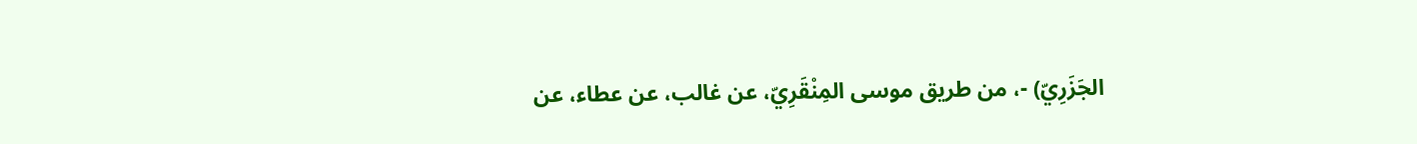الجَزَرِيّ) -، من طريق موسى المِنْقَرِيّ، عن غالب، عن عطاء، عن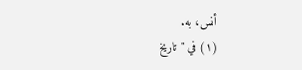أنس، به.
(١) في "تاريخ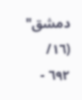دمشق" (١٦/ ٦٩٢ -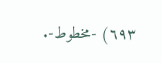٦٩٣) -مخطوط-.